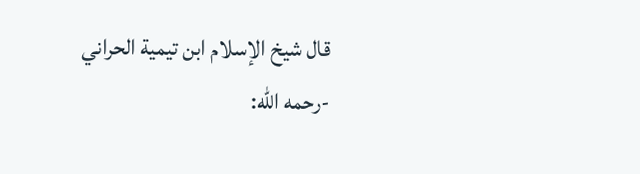قال شيخ الإسلام ابن تيمية الحراني -رحمه الله: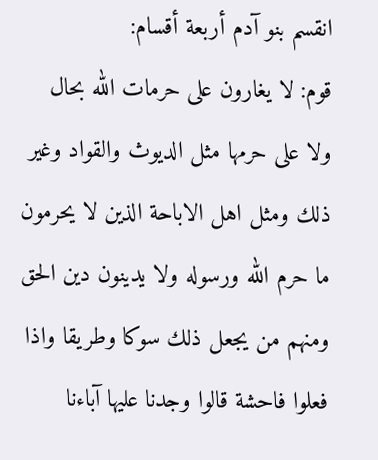انقسم بنو آدم أربعة أقسام:
قوم: لا يغارون على حرمات الله بحال ولا على حرمها مثل الديوث والقواد وغير ذلك ومثل اهل الاباحة الذين لا يحرمون ما حرم الله ورسوله ولا يدينون دين الحق ومنهم من يجعل ذلك سوكا وطريقا واذا فعلوا فاحشة قالوا وجدنا عليها آباءنا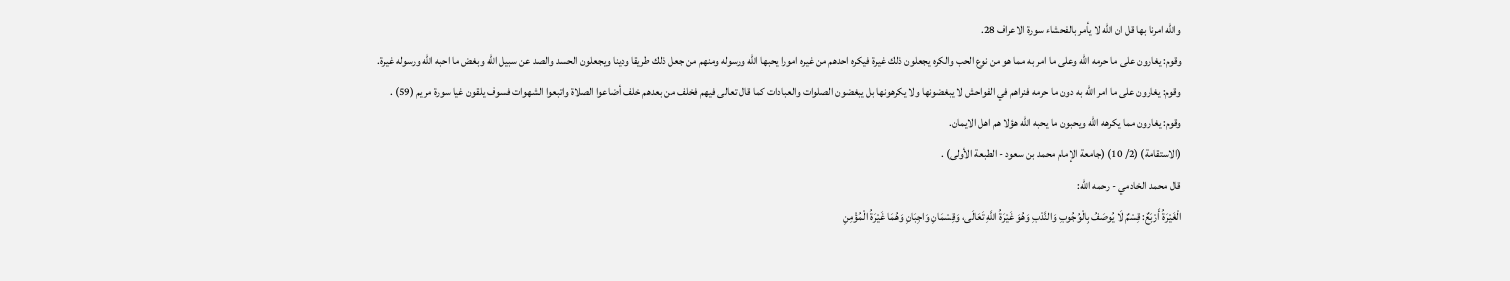والله امرنا بها قل ان الله لا يأمر بالفحشاء سورة الاعراف 28.
وقوم: يغارون على ما حرمه الله وعلى ما امر به مما هو من نوع الحب والكره يجعلون ذلك غيرة فيكره احدهم من غيره امورا يحبها الله ورسوله ومنهم من جعل ذلك طريقا ودينا ويجعلون الحسد والصد عن سبيل الله وبغض ما احبه الله ورسوله غيرة.
وقوم: يغارون على ما امر الله به دون ما حرمه فنراهم في الفواحش لا يبغضونها ولا يكرهونها بل يبغضون الصلوات والعبادات كما قال تعالى فيهم فخلف من بعدهم خلف أضاعوا الصلاة واتبعوا الشهوات فسوف يلقون غيا سورة مريم (59) .
وقوم: يغارون مما يكرهه الله ويحبون ما يحبه الله هؤلا هم اهل الايمان.
(الاستقامة) (2/ 10) (جامعة الإمام محمد بن سعود - الطبعة الأولى) .
قال محمد الخادمي - رحمه الله:
الْغَيْرَةُ أَرْبَعٌ: قِسْمٌ لَا يُوصَفُ بِالْوُجُوبِ وَالنَّدْبِ وَهُوَ غَيْرَةُ اللَّهِ تَعَالَى، وَقِسْمَانِ وَاجِبَانِ وَهُمَا غَيْرَةُ الْمُؤْمِنِ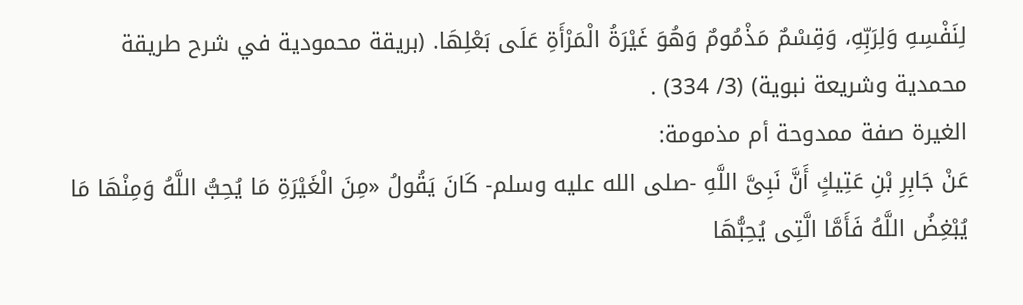لِنَفْسِهِ وَلِرَبِّهِ، وَقِسْمٌ مَذْمُومٌ وَهُوَ غَيْرَةُ الْمَرْأَةِ عَلَى بَعْلِهَا. (بريقة محمودية في شرح طريقة محمدية وشريعة نبوية) (3/ 334) .
الغيرة صفة ممدوحة أم مذمومة:
عَنْ جَابِرِ بْنِ عَتِيكٍ أَنَّ نَبِىَّ اللَّهِ -صلى الله عليه وسلم- كَانَ يَقُولُ «مِنَ الْغَيْرَةِ مَا يُحِبُّ اللَّهُ وَمِنْهَا مَا يُبْغِضُ اللَّهُ فَأَمَّا الَّتِى يُحِبُّهَا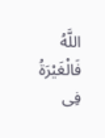اللَّهُ فَالْغَيْرَةُ فِى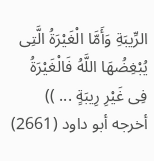الرِّيبَةِ وَأَمَّا الْغَيْرَةُ الَّتِى يُبْغِضُهَا اللَّهُ فَالْغَيْرَةُ فِى غَيْرِ رِيبَةٍ ... ))
أخرجه أبو داود (2661)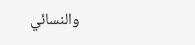والنسائي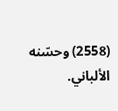(2558) وحسّنه الألباني.